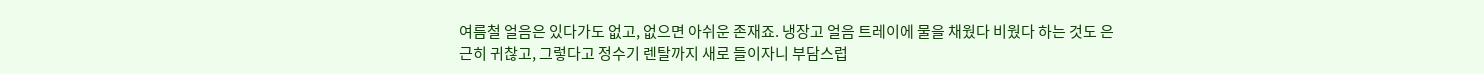여름철 얼음은 있다가도 없고, 없으면 아쉬운 존재죠. 냉장고 얼음 트레이에 물을 채웠다 비웠다 하는 것도 은근히 귀찮고, 그렇다고 정수기 렌탈까지 새로 들이자니 부담스럽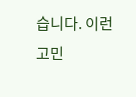습니다. 이런 고민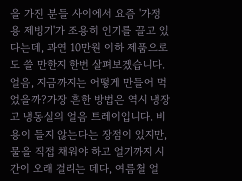을 가진 분들 사이에서 요즘 '가정용 제빙기'가 조용히 인기를 끌고 있다는데, 과연 10만원 이하 제품으로도 쓸 만한지 한번 살펴보겠습니다.얼음, 지금까지는 어떻게 만들어 먹었을까?가장 흔한 방법은 역시 냉장고 냉동실의 얼음 트레이입니다. 비용이 들지 않는다는 장점이 있지만, 물을 직접 채워야 하고 얼기까지 시간이 오래 걸리는 데다, 여름철 얼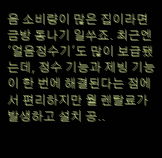음 소비량이 많은 집이라면 금방 동나기 일쑤죠. 최근엔 '얼음정수기'도 많이 보급됐는데, 정수 기능과 제빙 기능이 한 번에 해결된다는 점에서 편리하지만 월 렌탈료가 발생하고 설치 공..